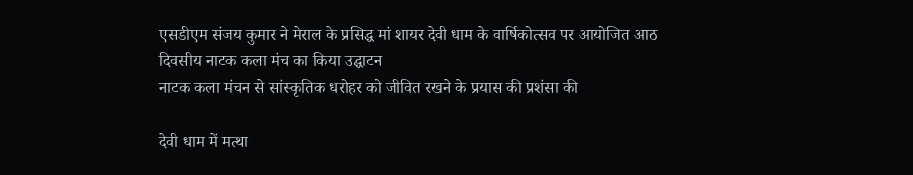एसडीएम संजय कुमार ने मेराल के प्रसिद्ध मां शायर देवी धाम के वार्षिकोत्सव पर आयोजित आठ दिवसीय नाटक कला मंच का किया उद्घाटन
नाटक कला मंचन से सांस्कृतिक धरोहर को जीवित रखने के प्रयास की प्रशंसा की

देवी धाम में मत्था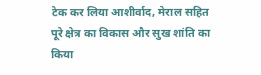टेक कर लिया आशीर्वाद, मेराल सहित पूरे क्षेत्र का विकास और सुख शांति का किया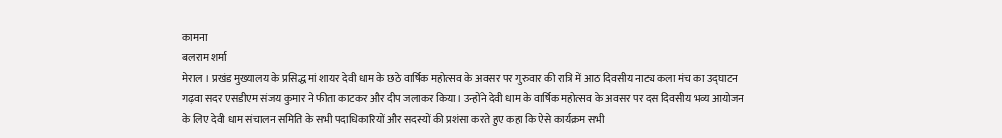कामना
बलराम शर्मा
मेराल । प्रखंड मुख्यालय के प्रसिद्ध मां शायर देवी धाम के छठे वार्षिक महोत्सव के अवसर पर गुरुवार की रात्रि में आठ दिवसीय नाट्य कला मंच का उद्घाटन गढ़वा सदर एसडीएम संजय कुमार ने फीता काटकर और दीप जलाकर किया। उन्होंने देवी धाम के वार्षिक महोत्सव के अवसर पर दस दिवसीय भव्य आयोजन के लिए देवी धाम संचालन समिति के सभी पदाधिकारियों और सदस्यों की प्रशंसा करते हुए कहा कि ऐसे कार्यक्रम सभी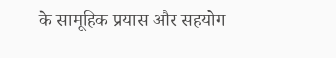के सामूहिक प्रयास और सहयोग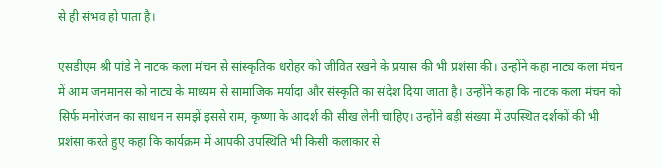से ही संभव हो पाता है।

एसडीएम श्री पांडे ने नाटक कला मंचन से सांस्कृतिक धरोहर को जीवित रखने के प्रयास की भी प्रशंसा की। उन्होंने कहा नाट्य कला मंचन में आम जनमानस को नाट्य के माध्यम से सामाजिक मर्यादा और संस्कृति का संदेश दिया जाता है। उन्होंने कहा कि नाटक कला मंचन को सिर्फ मनोरंजन का साधन न समझें इससे राम, कृष्णा के आदर्श की सीख लेनी चाहिए। उन्होंने बड़ी संख्या में उपस्थित दर्शकों की भी प्रशंसा करते हुए कहा कि कार्यक्रम में आपकी उपस्थिति भी किसी कलाकार से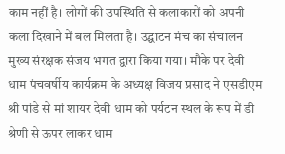काम नहीं है। लोगों की उपस्थिति से कलाकारों को अपनी कला दिखाने में बल मिलता है। उद्घाटन मंच का संचालन मुख्य संरक्षक संजय भगत द्वारा किया गया। मौके पर देवी धाम पंचवर्षीय कार्यक्रम के अध्यक्ष विजय प्रसाद ने एसडीएम श्री पांडे से मां शायर देवी धाम को पर्यटन स्थल के रूप में डी श्रेणी से ऊपर लाकर धाम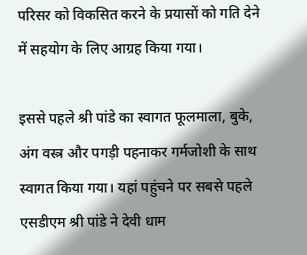परिसर को विकसित करने के प्रयासों को गति देने में सहयोग के लिए आग्रह किया गया।

इससे पहले श्री पांडे का स्वागत फूलमाला, बुके, अंग वस्त्र और पगड़ी पहनाकर गर्मजोशी के साथ स्वागत किया गया। यहां पहुंचने पर सबसे पहले एसडीएम श्री पांडे ने देवी धाम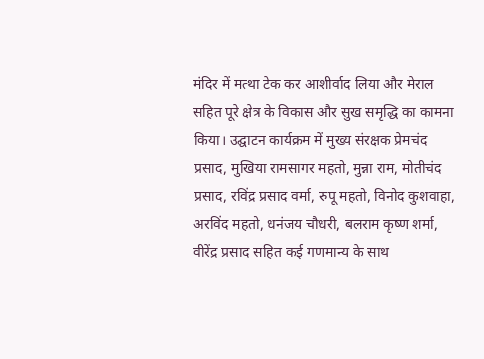मंदिर में मत्था टेक कर आशीर्वाद लिया और मेराल सहित पूरे क्षेत्र के विकास और सुख समृद्धि का कामना किया। उद्घाटन कार्यक्रम में मुख्य संरक्षक प्रेमचंद प्रसाद, मुखिया रामसागर महतो, मुन्ना राम, मोतीचंद प्रसाद, रविंद्र प्रसाद वर्मा, रुपू महतो, विनोद कुशवाहा, अरविंद महतो, धनंजय चौधरी, बलराम कृष्ण शर्मा, वीरेंद्र प्रसाद सहित कई गणमान्य के साथ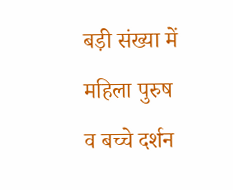बड़ी संख्या में महिला पुरुष व बच्चे दर्शन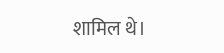शामिल थे।